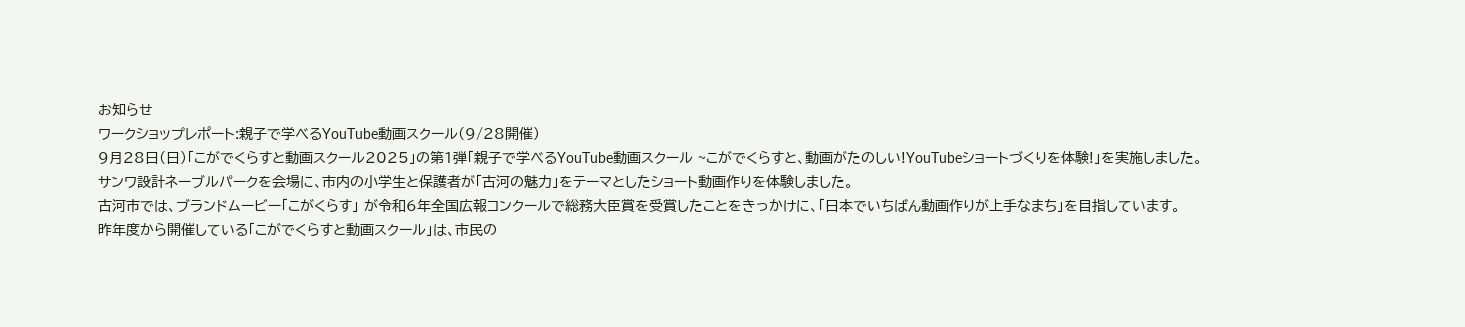お知らせ
ワークショップレポート:親子で学べるYouTube動画スクール(9/28開催)
9月28日(日)「こがでくらすと動画スクール2025」の第1弾「親子で学べるYouTube動画スクール ~こがでくらすと、動画がたのしい!YouTubeショートづくりを体験!」を実施しました。
サンワ設計ネーブルパークを会場に、市内の小学生と保護者が「古河の魅力」をテーマとしたショート動画作りを体験しました。
古河市では、ブランドムービー「こがくらす」 が令和6年全国広報コンクールで総務大臣賞を受賞したことをきっかけに、「日本でいちばん動画作りが上手なまち」を目指しています。
昨年度から開催している「こがでくらすと動画スクール」は、市民の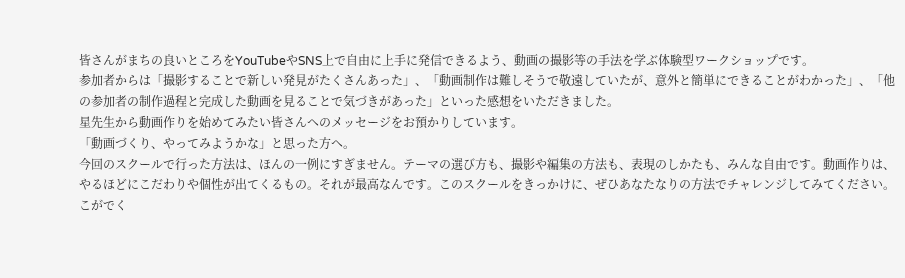皆さんがまちの良いところをYouTubeやSNS上で自由に上手に発信できるよう、動画の撮影等の手法を学ぶ体験型ワークショップです。
参加者からは「撮影することで新しい発見がたくさんあった」、「動画制作は難しそうで敬遠していたが、意外と簡単にできることがわかった」、「他の参加者の制作過程と完成した動画を見ることで気づきがあった」といった感想をいただきました。
星先生から動画作りを始めてみたい皆さんへのメッセージをお預かりしています。
「動画づくり、やってみようかな」と思った方へ。
今回のスクールで行った方法は、ほんの一例にすぎません。テーマの選び方も、撮影や編集の方法も、表現のしかたも、みんな自由です。動画作りは、やるほどにこだわりや個性が出てくるもの。それが最高なんです。このスクールをきっかけに、ぜひあなたなりの方法でチャレンジしてみてください。
こがでく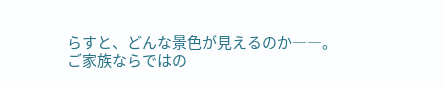らすと、どんな景色が見えるのか――。
ご家族ならではの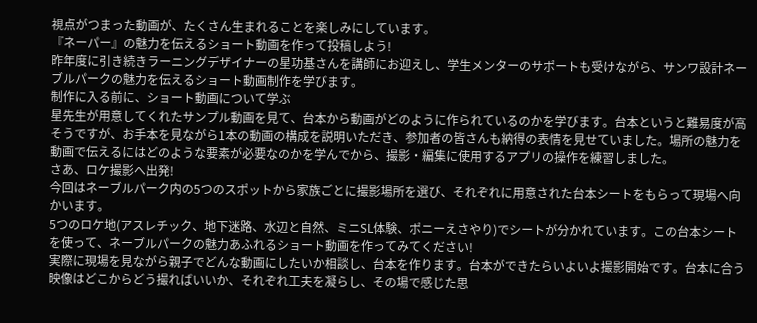視点がつまった動画が、たくさん生まれることを楽しみにしています。
『ネーパー』の魅力を伝えるショート動画を作って投稿しよう!
昨年度に引き続きラーニングデザイナーの星功基さんを講師にお迎えし、学生メンターのサポートも受けながら、サンワ設計ネーブルパークの魅力を伝えるショート動画制作を学びます。
制作に入る前に、ショート動画について学ぶ
星先生が用意してくれたサンプル動画を見て、台本から動画がどのように作られているのかを学びます。台本というと難易度が高そうですが、お手本を見ながら1本の動画の構成を説明いただき、参加者の皆さんも納得の表情を見せていました。場所の魅力を動画で伝えるにはどのような要素が必要なのかを学んでから、撮影・編集に使用するアプリの操作を練習しました。
さあ、ロケ撮影へ出発!
今回はネーブルパーク内の5つのスポットから家族ごとに撮影場所を選び、それぞれに用意された台本シートをもらって現場へ向かいます。
5つのロケ地(アスレチック、地下迷路、水辺と自然、ミニSL体験、ポニーえさやり)でシートが分かれています。この台本シートを使って、ネーブルパークの魅力あふれるショート動画を作ってみてください!
実際に現場を見ながら親子でどんな動画にしたいか相談し、台本を作ります。台本ができたらいよいよ撮影開始です。台本に合う映像はどこからどう撮ればいいか、それぞれ工夫を凝らし、その場で感じた思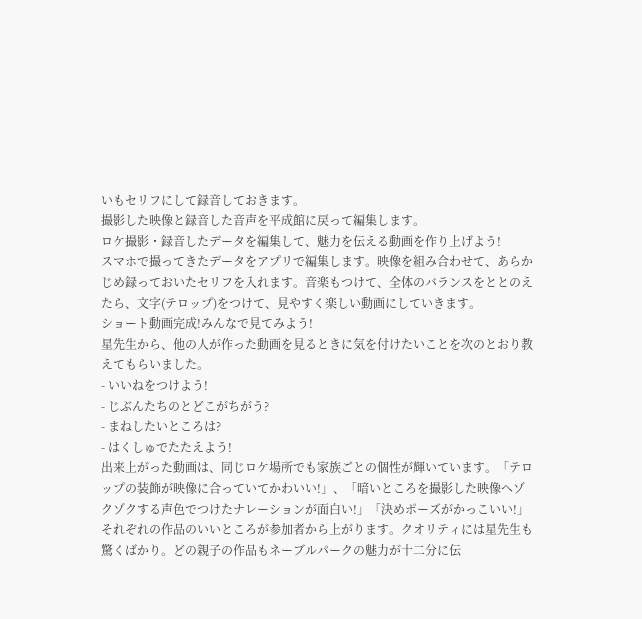いもセリフにして録音しておきます。
撮影した映像と録音した音声を平成館に戻って編集します。
ロケ撮影・録音したデータを編集して、魅力を伝える動画を作り上げよう!
スマホで撮ってきたデータをアプリで編集します。映像を組み合わせて、あらかじめ録っておいたセリフを入れます。音楽もつけて、全体のバランスをととのえたら、文字(テロップ)をつけて、見やすく楽しい動画にしていきます。
ショート動画完成!みんなで見てみよう!
星先生から、他の人が作った動画を見るときに気を付けたいことを次のとおり教えてもらいました。
- いいねをつけよう!
- じぶんたちのとどこがちがう?
- まねしたいところは?
- はくしゅでたたえよう!
出来上がった動画は、同じロケ場所でも家族ごとの個性が輝いています。「テロップの装飾が映像に合っていてかわいい!」、「暗いところを撮影した映像へゾクゾクする声色でつけたナレーションが面白い!」「決めポーズがかっこいい!」それぞれの作品のいいところが参加者から上がります。クオリティには星先生も驚くばかり。どの親子の作品もネーブルパークの魅力が十二分に伝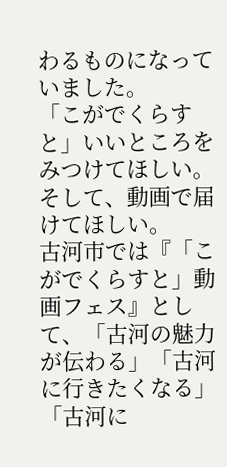わるものになっていました。
「こがでくらすと」いいところをみつけてほしい。そして、動画で届けてほしい。
古河市では『「こがでくらすと」動画フェス』として、「古河の魅力が伝わる」「古河に行きたくなる」「古河に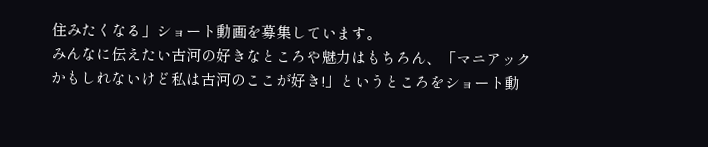住みたくなる」ショート動画を募集しています。
みんなに伝えたい古河の好きなところや魅力はもちろん、「マニアックかもしれないけど私は古河のここが好き!」というところをショート動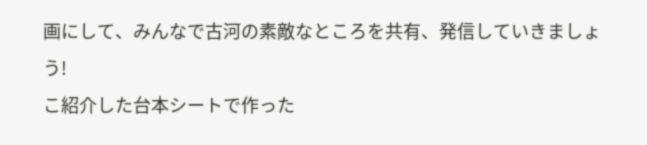画にして、みんなで古河の素敵なところを共有、発信していきましょう!
こ紹介した台本シートで作った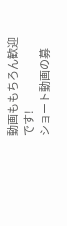動画ももちろん歓迎です!
ショート動画の募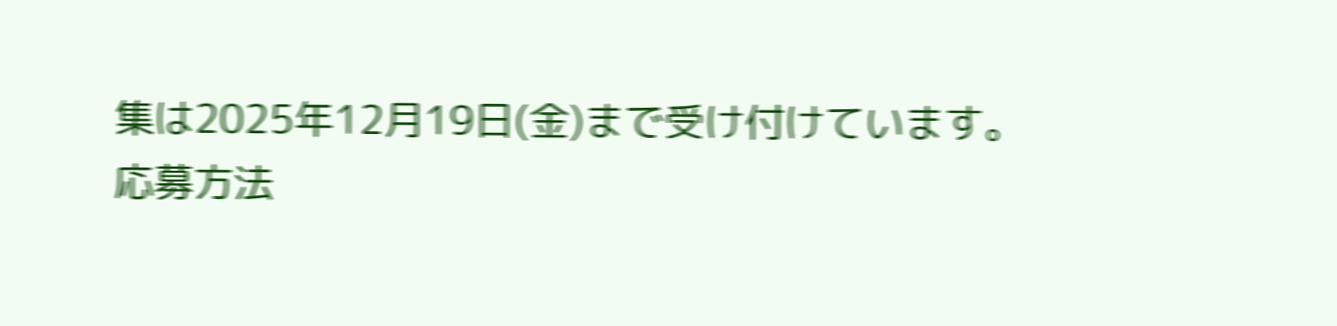集は2025年12月19日(金)まで受け付けています。
応募方法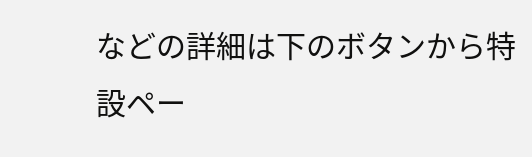などの詳細は下のボタンから特設ペー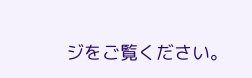ジをご覧ください。